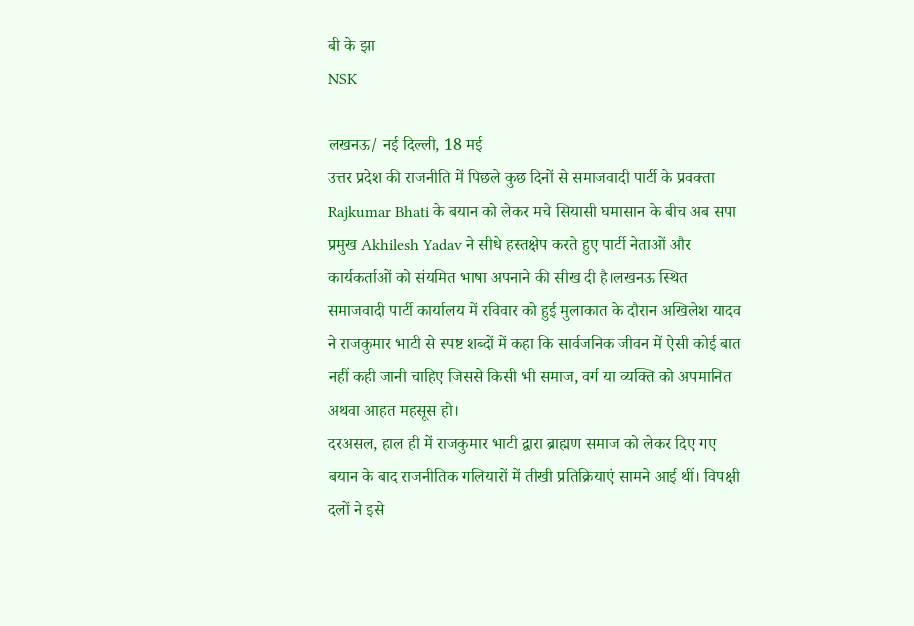बी के झा
NSK

लखनऊ/ नई दिल्ली, 18 मई
उत्तर प्रदेश की राजनीति में पिछले कुछ दिनों से समाजवादी पार्टी के प्रवक्ता Rajkumar Bhati के बयान को लेकर मचे सियासी घमासान के बीच अब सपा प्रमुख Akhilesh Yadav ने सीधे हस्तक्षेप करते हुए पार्टी नेताओं और कार्यकर्ताओं को संयमित भाषा अपनाने की सीख दी है।लखनऊ स्थित समाजवादी पार्टी कार्यालय में रविवार को हुई मुलाकात के दौरान अखिलेश यादव ने राजकुमार भाटी से स्पष्ट शब्दों में कहा कि सार्वजनिक जीवन में ऐसी कोई बात नहीं कही जानी चाहिए जिससे किसी भी समाज, वर्ग या व्यक्ति को अपमानित अथवा आहत महसूस हो।
दरअसल, हाल ही में राजकुमार भाटी द्वारा ब्राह्मण समाज को लेकर दिए गए बयान के बाद राजनीतिक गलियारों में तीखी प्रतिक्रियाएं सामने आई थीं। विपक्षी दलों ने इसे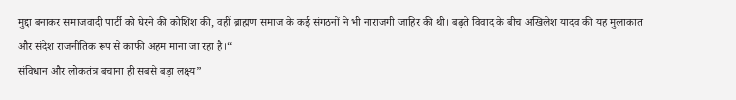मुद्दा बनाकर समाजवादी पार्टी को घेरने की कोशिश की, वहीं ब्राह्मण समाज के कई संगठनों ने भी नाराजगी जाहिर की थी। बढ़ते विवाद के बीच अखिलेश यादव की यह मुलाकात और संदेश राजनीतिक रूप से काफी अहम माना जा रहा है।“
संविधान और लोकतंत्र बचाना ही सबसे बड़ा लक्ष्य”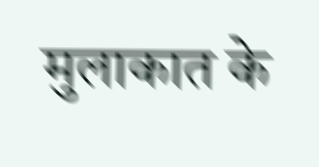मुलाकात के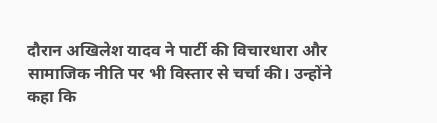दौरान अखिलेश यादव ने पार्टी की विचारधारा और सामाजिक नीति पर भी विस्तार से चर्चा की। उन्होंने कहा कि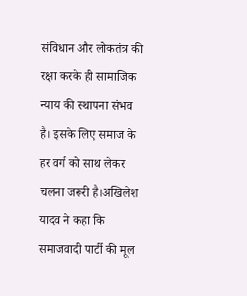संविधान और लोकतंत्र की रक्षा करके ही सामाजिक न्याय की स्थापना संभव है। इसके लिए समाज के हर वर्ग को साथ लेकर चलना जरूरी है।अखिलेश यादव ने कहा कि समाजवादी पार्टी की मूल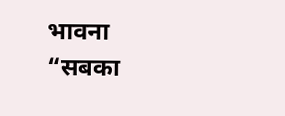भावना “सबका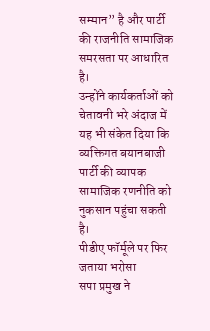सम्मान” है और पार्टी की राजनीति सामाजिक समरसता पर आधारित है।
उन्होंने कार्यकर्ताओं को चेतावनी भरे अंदाज में यह भी संकेत दिया कि व्यक्तिगत बयानबाजी पार्टी की व्यापक सामाजिक रणनीति को नुकसान पहुंचा सकती है।
पीडीए फॉर्मूले पर फिर जताया भरोसा
सपा प्रमुख ने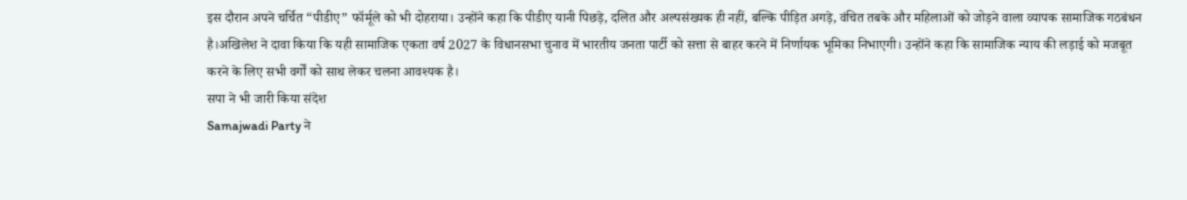इस दौरान अपने चर्चित “पीडीए” फॉर्मूले को भी दोहराया। उन्होंने कहा कि पीडीए यानी पिछड़े, दलित और अल्पसंख्यक ही नहीं, बल्कि पीड़ित अगड़े, वंचित तबके और महिलाओं को जोड़ने वाला व्यापक सामाजिक गठबंधन है।अखिलेश ने दावा किया कि यही सामाजिक एकता वर्ष 2027 के विधानसभा चुनाव में भारतीय जनता पार्टी को सत्ता से बाहर करने में निर्णायक भूमिका निभाएगी। उन्होंने कहा कि सामाजिक न्याय की लड़ाई को मजबूत करने के लिए सभी वर्गों को साथ लेकर चलना आवश्यक है।
सपा ने भी जारी किया संदेश
Samajwadi Party ने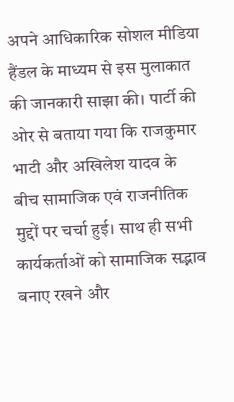अपने आधिकारिक सोशल मीडिया हैंडल के माध्यम से इस मुलाकात की जानकारी साझा की। पार्टी की ओर से बताया गया कि राजकुमार भाटी और अखिलेश यादव के बीच सामाजिक एवं राजनीतिक मुद्दों पर चर्चा हुई। साथ ही सभी कार्यकर्ताओं को सामाजिक सद्भाव बनाए रखने और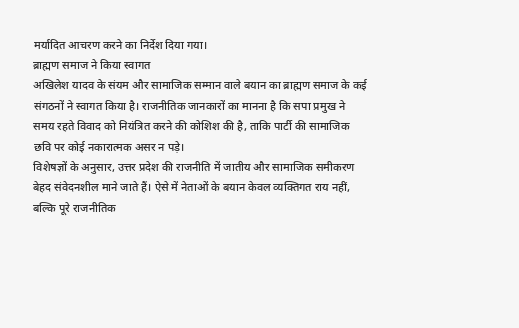मर्यादित आचरण करने का निर्देश दिया गया।
ब्राह्मण समाज ने किया स्वागत
अखिलेश यादव के संयम और सामाजिक सम्मान वाले बयान का ब्राह्मण समाज के कई संगठनों ने स्वागत किया है। राजनीतिक जानकारों का मानना है कि सपा प्रमुख ने समय रहते विवाद को नियंत्रित करने की कोशिश की है, ताकि पार्टी की सामाजिक छवि पर कोई नकारात्मक असर न पड़े।
विशेषज्ञों के अनुसार, उत्तर प्रदेश की राजनीति में जातीय और सामाजिक समीकरण बेहद संवेदनशील माने जाते हैं। ऐसे में नेताओं के बयान केवल व्यक्तिगत राय नहीं, बल्कि पूरे राजनीतिक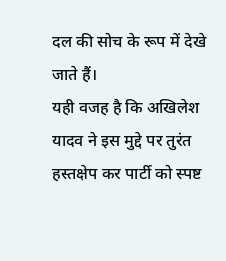दल की सोच के रूप में देखे जाते हैं।
यही वजह है कि अखिलेश यादव ने इस मुद्दे पर तुरंत हस्तक्षेप कर पार्टी को स्पष्ट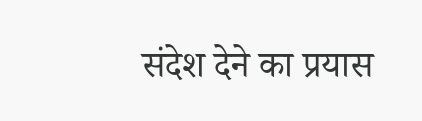संदेश देने का प्रयास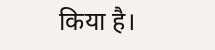किया है।